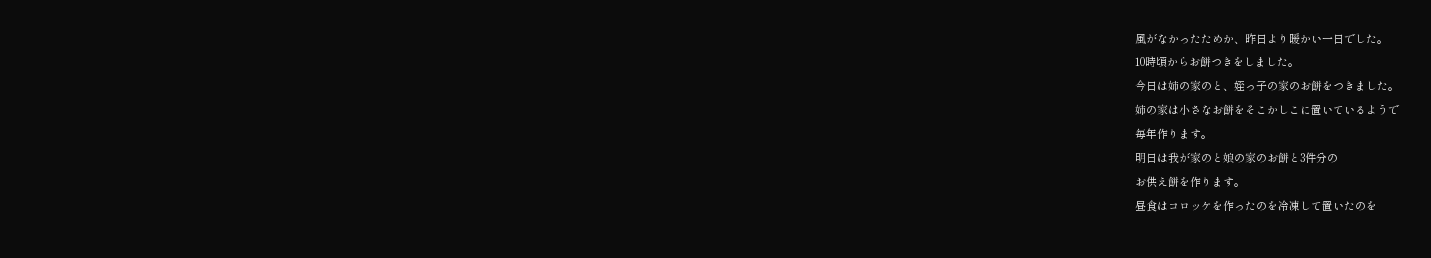風がなかったためか、昨日より暖かい一日でした。
10時頃からお餅つきをしました。
今日は姉の家のと、姪っ子の家のお餅をつきました。
姉の家は小さなお餅をそこかしこに置いているようで
毎年作ります。
明日は我が家のと娘の家のお餅と3件分の
お供え餅を作ります。
昼食はコロッケを作ったのを冷凍して置いたのを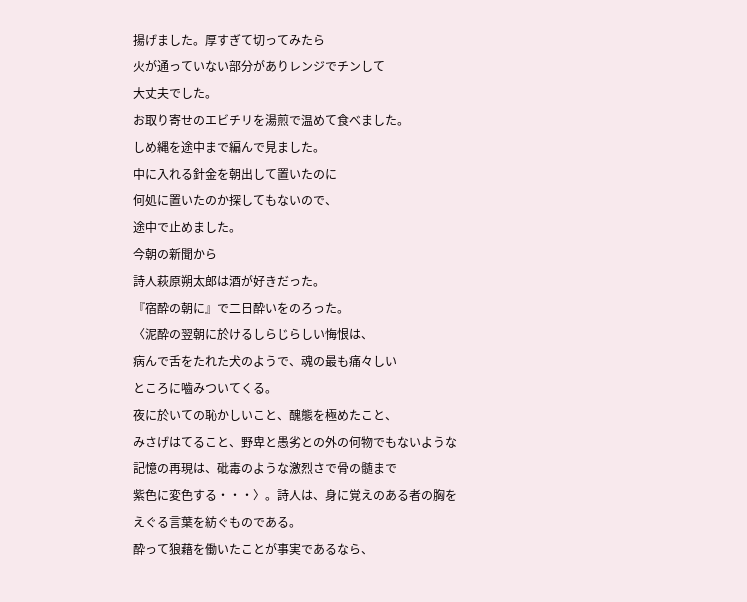揚げました。厚すぎて切ってみたら
火が通っていない部分がありレンジでチンして
大丈夫でした。
お取り寄せのエビチリを湯煎で温めて食べました。
しめ縄を途中まで編んで見ました。
中に入れる針金を朝出して置いたのに
何処に置いたのか探してもないので、
途中で止めました。
今朝の新聞から
詩人萩原朔太郎は酒が好きだった。
『宿酔の朝に』で二日酔いをのろった。
〈泥酔の翌朝に於けるしらじらしい悔恨は、
病んで舌をたれた犬のようで、魂の最も痛々しい
ところに嚙みついてくる。
夜に於いての恥かしいこと、醜態を極めたこと、
みさげはてること、野卑と愚劣との外の何物でもないような
記憶の再現は、砒毒のような激烈さで骨の髄まで
紫色に変色する・・・〉。詩人は、身に覚えのある者の胸を
えぐる言葉を紡ぐものである。
酔って狼藉を働いたことが事実であるなら、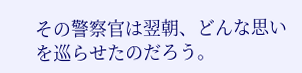その警察官は翌朝、どんな思いを巡らせたのだろう。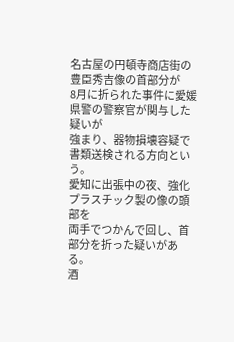名古屋の円頓寺商店街の豊臣秀吉像の首部分が
8月に折られた事件に愛媛県警の警察官が関与した疑いが
強まり、器物損壊容疑で書類送検される方向という。
愛知に出張中の夜、強化プラスチック製の像の頭部を
両手でつかんで回し、首部分を折った疑いがある。
酒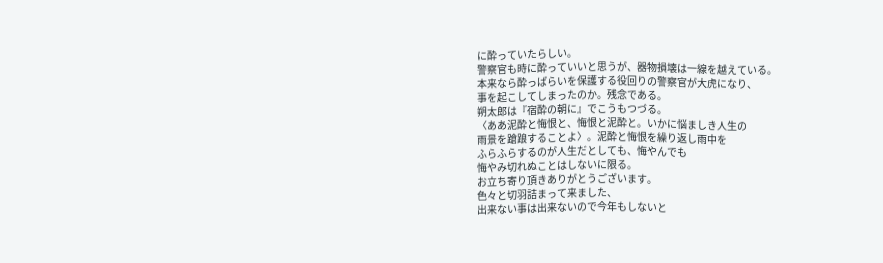に酔っていたらしい。
警察官も時に酔っていいと思うが、器物損壊は一線を越えている。
本来なら酔っぱらいを保護する役回りの警察官が大虎になり、
事を起こしてしまったのか。残念である。
朔太郎は『宿酔の朝に』でこうもつづる。
〈ああ泥酔と悔恨と、悔恨と泥酔と。いかに悩ましき人生の
雨景を蹌踉することよ〉。泥酔と悔恨を繰り返し雨中を
ふらふらするのが人生だとしても、悔やんでも
悔やみ切れぬことはしないに限る。
お立ち寄り頂きありがとうございます。
色々と切羽詰まって来ました、
出来ない事は出来ないので今年もしないと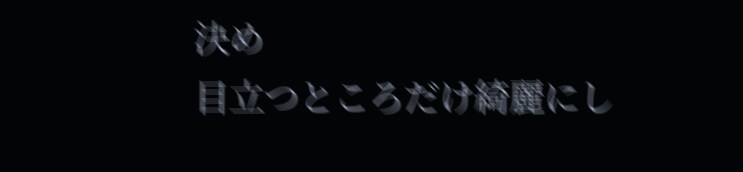決め
目立つところだけ綺麗にし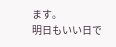ます。
明日もいい日で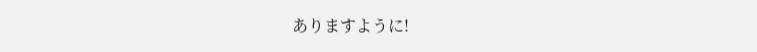ありますように!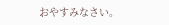おやすみなさい。